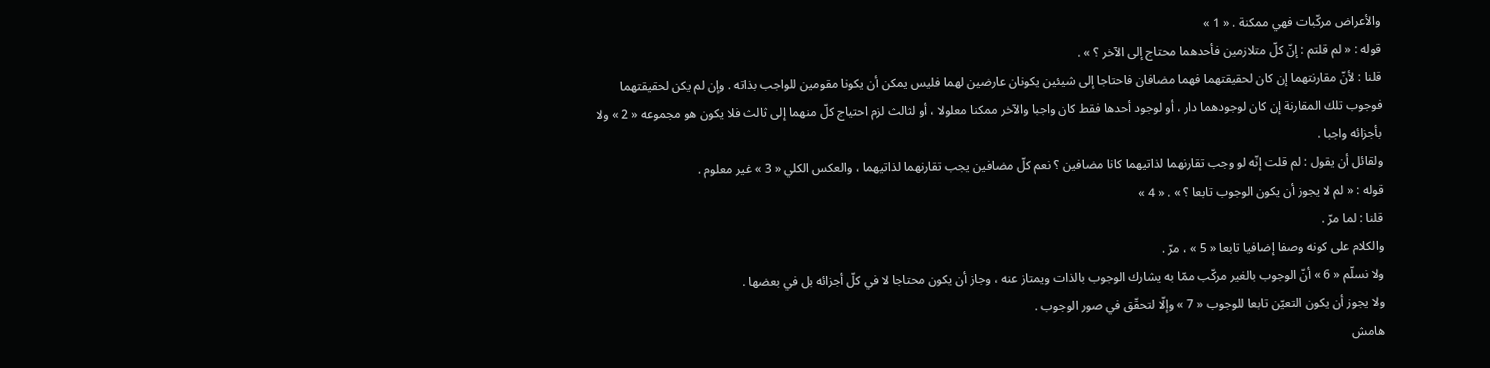والأعراض مركّبات فهي ممكنة . « 1 »
قوله : « لم قلتم : إنّ كلّ متلازمين فأحدهما محتاج إلى الآخر ؟ » .
قلنا : لأنّ مقارنتهما إن كان لحقيقتهما فهما مضافان فاحتاجا إلى شيئين يكونان عارضين لهما فليس يمكن أن يكونا مقومين للواجب بذاته . وإن لم يكن لحقيقتهما فوجوب تلك المقارنة إن كان لوجودهما دار ، أو لوجود أحدها فقط كان واجبا والآخر ممكنا معلولا ، أو لثالث لزم احتياج كلّ منهما إلى ثالث فلا يكون هو مجموعه « 2 » ولا بأجزائه واجبا .
ولقائل أن يقول : لم قلت إنّه لو وجب تقارنهما لذاتيهما كانا مضافين ؟ نعم كلّ مضافين يجب تقارنهما لذاتيهما ، والعكس الكلي « 3 » غير معلوم .
قوله : « لم لا يجوز أن يكون الوجوب تابعا ؟ » . « 4 »
قلنا : لما مرّ .
والكلام على كونه وصفا إضافيا تابعا « 5 » ، مرّ .
ولا نسلّم « 6 » أنّ الوجوب بالغير مركّب ممّا به يشارك الوجوب بالذات ويمتاز عنه ، وجاز أن يكون محتاجا لا في كلّ أجزائه بل في بعضها .
ولا يجوز أن يكون التعيّن تابعا للوجوب « 7 » وإلّا لتحقّق في صور الوجوب .
هامش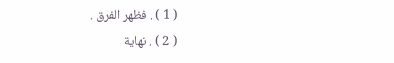( 1 ) . فظهر الفرق .
( 2 ) . نهاية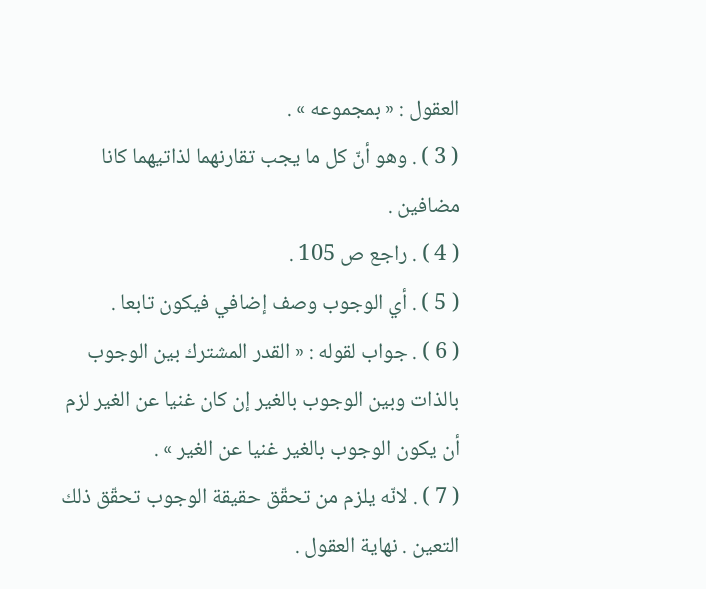العقول : « بمجموعه » .
( 3 ) . وهو أنّ كل ما يجب تقارنهما لذاتيهما كانا مضافين .
( 4 ) . راجع ص 105 .
( 5 ) . أي الوجوب وصف إضافي فيكون تابعا .
( 6 ) . جواب لقوله : « القدر المشترك بين الوجوب بالذات وبين الوجوب بالغير إن كان غنيا عن الغير لزم أن يكون الوجوب بالغير غنيا عن الغير » .
( 7 ) . لانّه يلزم من تحقّق حقيقة الوجوب تحقّق ذلك التعين . نهاية العقول .